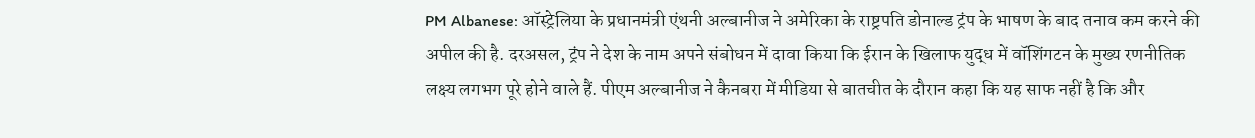PM Albanese: ऑस्ट्रेलिया के प्रधानमंत्री एंथनी अल्बानीज ने अमेरिका के राष्ट्रपति डोनाल्ड ट्रंप के भाषण के बाद तनाव कम करने की अपील की है. दरअसल, ट्रंप ने देश के नाम अपने संबोधन में दावा किया कि ईरान के खिलाफ युद्ध में वॉशिंगटन के मुख्य रणनीतिक लक्ष्य लगभग पूरे होने वाले हैं. पीएम अल्बानीज ने कैनबरा में मीडिया से बातचीत के दौरान कहा कि यह साफ नहीं है कि और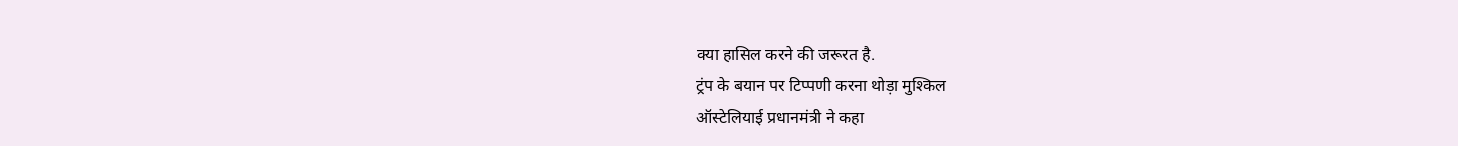क्या हासिल करने की जरूरत है.
ट्रंप के बयान पर टिप्पणी करना थोड़ा मुश्किल
ऑस्टेलियाई प्रधानमंत्री ने कहा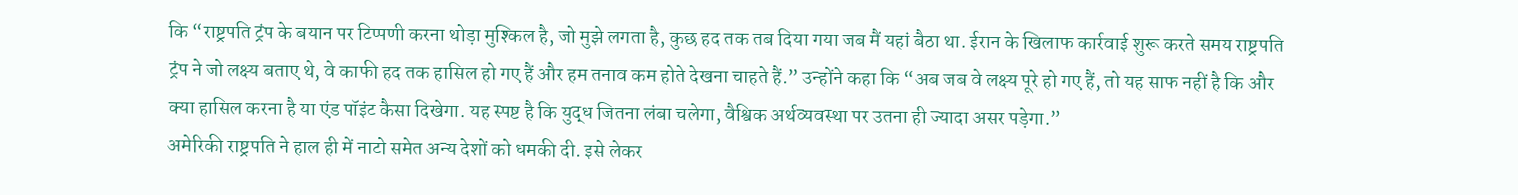कि “राष्ट्रपति ट्रंप के बयान पर टिप्पणी करना थोड़ा मुश्किल है, जो मुझे लगता है, कुछ हद तक तब दिया गया जब मैं यहां बैठा था. ईरान के खिलाफ कार्रवाई शुरू करते समय राष्ट्रपति ट्रंप ने जो लक्ष्य बताए थे, वे काफी हद तक हासिल हो गए हैं और हम तनाव कम होते देखना चाहते हैं.” उन्होंने कहा कि “अब जब वे लक्ष्य पूरे हो गए हैं, तो यह साफ नहीं है कि और क्या हासिल करना है या एंड पॉइंट कैसा दिखेगा. यह स्पष्ट है कि युद्ध जितना लंबा चलेगा, वैश्विक अर्थव्यवस्था पर उतना ही ज्यादा असर पड़ेगा.”
अमेरिकी राष्ट्रपति ने हाल ही में नाटो समेत अन्य देशों को धमकी दी. इसे लेकर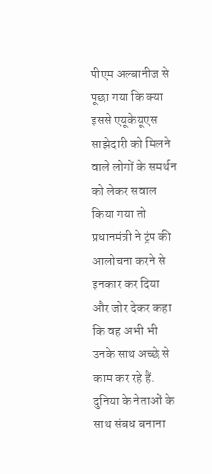पीएम अल्बानीज से पूछा गया कि क्या इससे एयूकेयूएस साझेदारी को मिलने वाले लोगों के समर्थन को लेकर सवाल किया गया तो प्रधानमंत्री ने ट्रंप की आलोचना करने से इनकार कर दिया और जोर देकर कहा कि वह अभी भी उनके साथ अच्छे से काम कर रहे हैं.
दुनिया के नेताओं के साथ संबध बनाना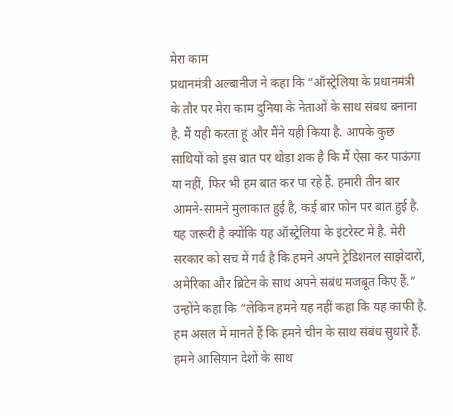मेरा काम
प्रधानमंत्री अल्बानीज ने कहा कि “ऑस्ट्रेलिया के प्रधानमंत्री के तौर पर मेरा काम दुनिया के नेताओं के साथ संबध बनाना है. मैं यही करता हूं और मैंने यही किया है. आपके कुछ साथियों को इस बात पर थोड़ा शक है कि मैं ऐसा कर पाऊंगा या नहीं, फिर भी हम बात कर पा रहे हैं. हमारी तीन बार आमने-सामने मुलाकात हुई है, कई बार फोन पर बात हुई है. यह जरूरी है क्योंकि यह ऑस्ट्रेलिया के इंटरेस्ट में है. मेरी सरकार को सच में गर्व है कि हमने अपने ट्रेडिशनल साझेदारों, अमेरिका और ब्रिटेन के साथ अपने संबंध मजबूत किए हैं.” उन्होंने कहा कि “लेकिन हमने यह नहीं कहा कि यह काफी है.
हम असल में मानते हैं कि हमने चीन के साथ संबंध सुधारे हैं. हमने आसियान देशों के साथ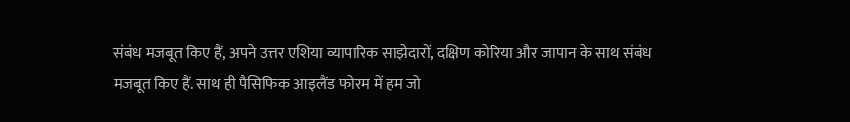संबंध मजबूत किए हैं, अपने उत्तर एशिया व्यापारिक साझेदारों, दक्षिण कोरिया और जापान के साथ संबंध मजबूत किए हैं. साथ ही पैसिफिक आइलैंड फोरम में हम जो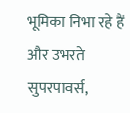भूमिका निभा रहे हैं और उभरते सुपरपावर्स,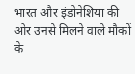भारत और इंडोनेशिया की ओर उनसे मिलने वाले मौकों के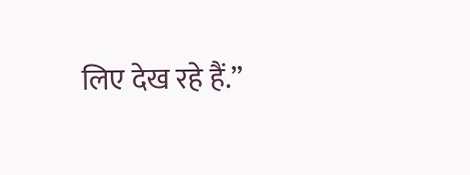लिए देख रहे हैं.”